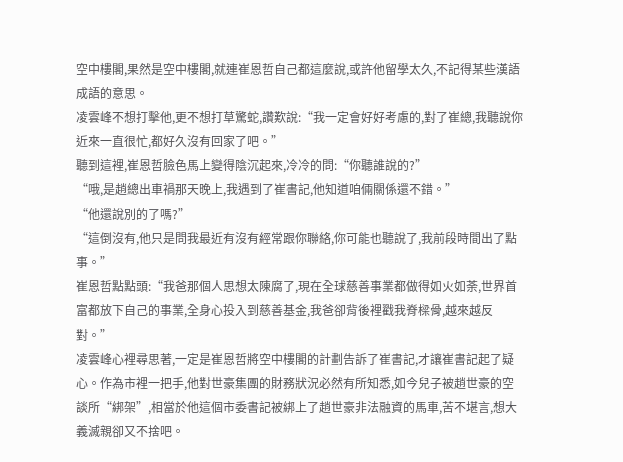空中樓閣,果然是空中樓閣,就連崔恩哲自己都這麼說,或許他留學太久,不記得某些漢語成語的意思。
凌雲峰不想打擊他,更不想打草驚蛇,讚歎說:“我一定會好好考慮的,對了崔總,我聽說你近來一直很忙,都好久沒有回家了吧。”
聽到這裡,崔恩哲臉色馬上變得陰沉起來,冷冷的問:“你聽誰說的?”
“哦,是趙總出車禍那天晚上,我遇到了崔書記,他知道咱倆關係還不錯。”
“他還說別的了嗎?”
“這倒沒有,他只是問我最近有沒有經常跟你聯絡,你可能也聽說了,我前段時間出了點事。”
崔恩哲點點頭:“我爸那個人思想太陳腐了,現在全球慈善事業都做得如火如荼,世界首富都放下自己的事業,全身心投入到慈善基金,我爸卻背後裡戳我脊樑骨,越來越反對。”
凌雲峰心裡尋思著,一定是崔恩哲將空中樓閣的計劃告訴了崔書記,才讓崔書記起了疑心。作為市裡一把手,他對世豪集團的財務狀況必然有所知悉,如今兒子被趙世豪的空談所“綁架”,相當於他這個市委書記被綁上了趙世豪非法融資的馬車,苦不堪言,想大義滅親卻又不捨吧。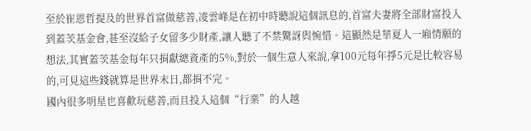至於崔恩哲提及的世界首富做慈善,凌雲峰是在初中時聽說這個訊息的,首富夫妻將全部財富投入到蓋茨基金會,甚至沒給子女留多少財產,讓人聽了不禁驚訝與惋惜。這顯然是華夏人一廂情願的想法,其實蓋茨基金每年只捐獻總資產的5%,對於一個生意人來說,拿100元每年掙5元是比較容易的,可見這些錢就算是世界末日,都捐不完。
國內很多明星也喜歡玩慈善,而且投入這個“行業”的人越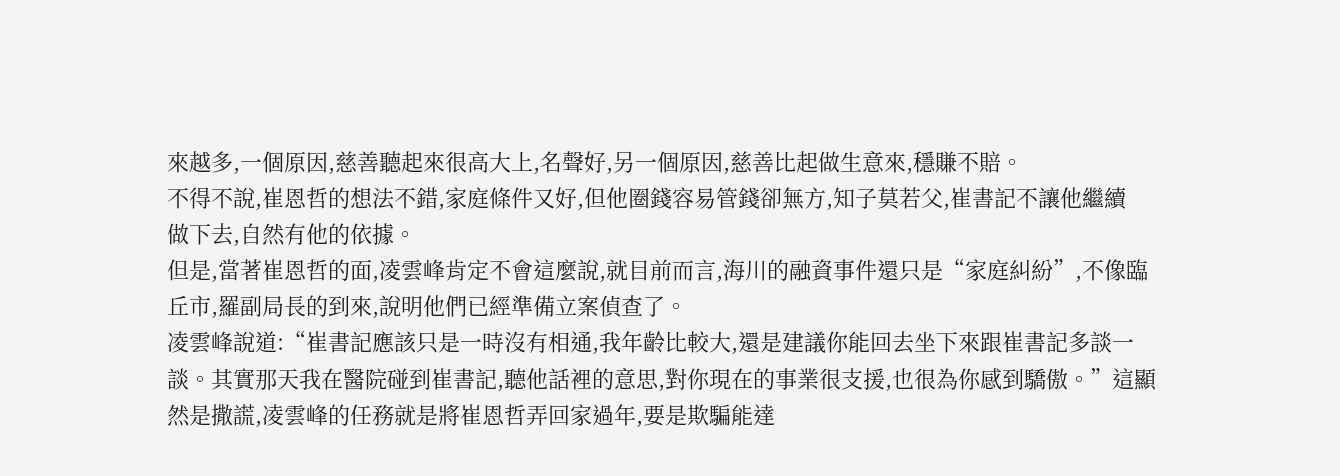來越多,一個原因,慈善聽起來很高大上,名聲好,另一個原因,慈善比起做生意來,穩賺不賠。
不得不說,崔恩哲的想法不錯,家庭條件又好,但他圈錢容易管錢卻無方,知子莫若父,崔書記不讓他繼續
做下去,自然有他的依據。
但是,當著崔恩哲的面,凌雲峰肯定不會這麼說,就目前而言,海川的融資事件還只是“家庭糾紛”,不像臨丘市,羅副局長的到來,說明他們已經準備立案偵查了。
凌雲峰說道:“崔書記應該只是一時沒有相通,我年齡比較大,還是建議你能回去坐下來跟崔書記多談一談。其實那天我在醫院碰到崔書記,聽他話裡的意思,對你現在的事業很支援,也很為你感到驕傲。”這顯然是撒謊,凌雲峰的任務就是將崔恩哲弄回家過年,要是欺騙能達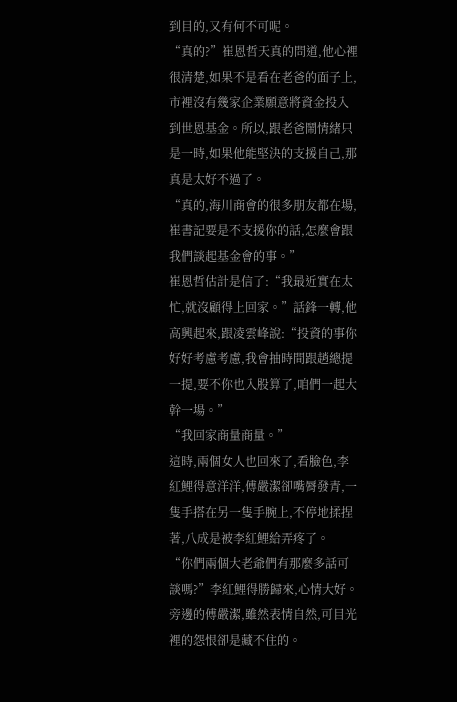到目的,又有何不可呢。
“真的?”崔恩哲天真的問道,他心裡很清楚,如果不是看在老爸的面子上,市裡沒有幾家企業願意將資金投入到世恩基金。所以,跟老爸鬧情緒只是一時,如果他能堅決的支援自己,那真是太好不過了。
“真的,海川商會的很多朋友都在場,崔書記要是不支援你的話,怎麼會跟我們談起基金會的事。”
崔恩哲估計是信了:“我最近實在太忙,就沒顧得上回家。”話鋒一轉,他高興起來,跟凌雲峰說:“投資的事你好好考慮考慮,我會抽時間跟趙總提一提,要不你也入股算了,咱們一起大幹一場。”
“我回家商量商量。”
這時,兩個女人也回來了,看臉色,李紅鯉得意洋洋,傅嚴潔卻嘴脣發青,一隻手搭在另一隻手腕上,不停地揉捏著,八成是被李紅鯉給弄疼了。
“你們兩個大老爺們有那麼多話可談嗎?”李紅鯉得勝歸來,心情大好。旁邊的傅嚴潔,雖然表情自然,可目光裡的怨恨卻是藏不住的。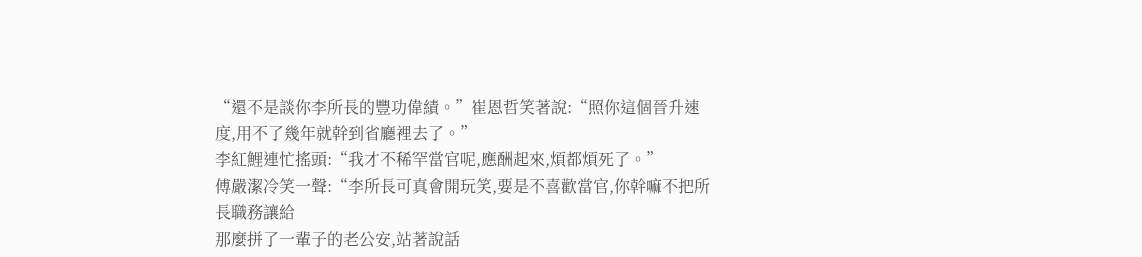“還不是談你李所長的豐功偉績。”崔恩哲笑著說:“照你這個晉升速度,用不了幾年就幹到省廳裡去了。”
李紅鯉連忙搖頭:“我才不稀罕當官呢,應酬起來,煩都煩死了。”
傅嚴潔冷笑一聲:“李所長可真會開玩笑,要是不喜歡當官,你幹嘛不把所長職務讓給
那麼拼了一輩子的老公安,站著說話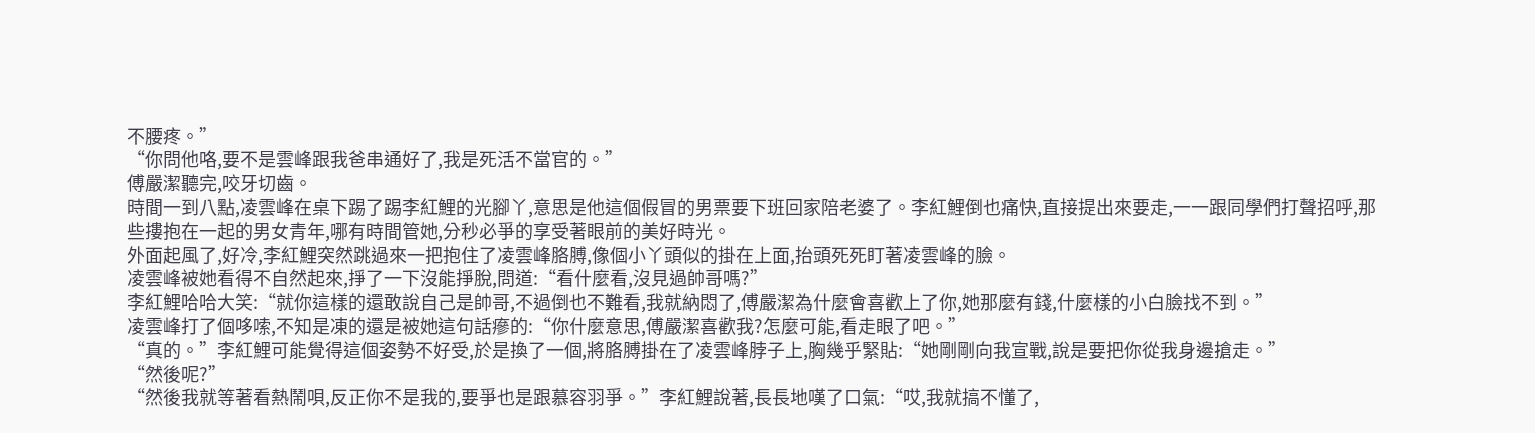不腰疼。”
“你問他咯,要不是雲峰跟我爸串通好了,我是死活不當官的。”
傅嚴潔聽完,咬牙切齒。
時間一到八點,凌雲峰在桌下踢了踢李紅鯉的光腳丫,意思是他這個假冒的男票要下班回家陪老婆了。李紅鯉倒也痛快,直接提出來要走,一一跟同學們打聲招呼,那些摟抱在一起的男女青年,哪有時間管她,分秒必爭的享受著眼前的美好時光。
外面起風了,好冷,李紅鯉突然跳過來一把抱住了凌雲峰胳膊,像個小丫頭似的掛在上面,抬頭死死盯著凌雲峰的臉。
凌雲峰被她看得不自然起來,掙了一下沒能掙脫,問道:“看什麼看,沒見過帥哥嗎?”
李紅鯉哈哈大笑:“就你這樣的還敢說自己是帥哥,不過倒也不難看,我就納悶了,傅嚴潔為什麼會喜歡上了你,她那麼有錢,什麼樣的小白臉找不到。”
凌雲峰打了個哆嗦,不知是凍的還是被她這句話瘮的:“你什麼意思,傅嚴潔喜歡我?怎麼可能,看走眼了吧。”
“真的。”李紅鯉可能覺得這個姿勢不好受,於是換了一個,將胳膊掛在了凌雲峰脖子上,胸幾乎緊貼:“她剛剛向我宣戰,說是要把你從我身邊搶走。”
“然後呢?”
“然後我就等著看熱鬧唄,反正你不是我的,要爭也是跟慕容羽爭。”李紅鯉說著,長長地嘆了口氣:“哎,我就搞不懂了,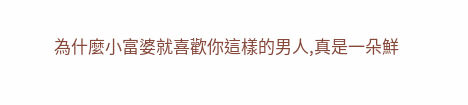為什麼小富婆就喜歡你這樣的男人,真是一朵鮮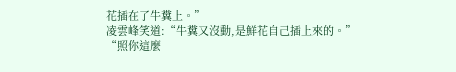花插在了牛糞上。”
凌雲峰笑道:“牛糞又沒動,是鮮花自己插上來的。”
“照你這麼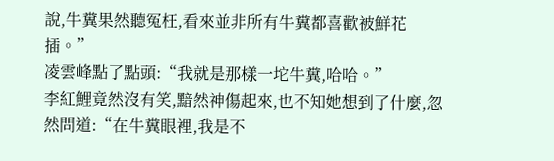說,牛糞果然聽冤枉,看來並非所有牛糞都喜歡被鮮花插。”
凌雲峰點了點頭:“我就是那樣一坨牛糞,哈哈。”
李紅鯉竟然沒有笑,黯然神傷起來,也不知她想到了什麼,忽然問道:“在牛糞眼裡,我是不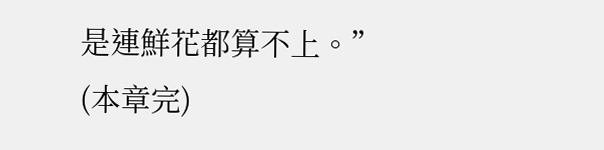是連鮮花都算不上。”
(本章完)